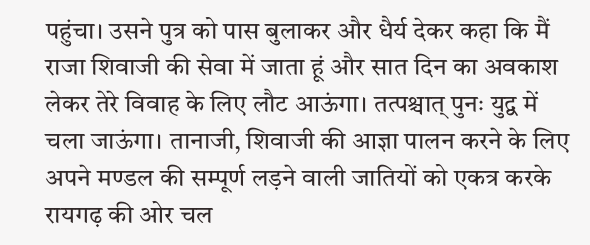पहुंचा। उसने पुत्र को पास बुलाकर और धैर्य देकर कहा कि मैं राजा शिवाजी की सेवा में जाता हूं और सात दिन का अवकाश लेकर तेरे विवाह के लिए लौट आऊंगा। तत्पश्चात् पुनः युद्व में चला जाऊंगा। तानाजी, शिवाजी की आज्ञा पालन करने के लिए अपने मण्डल की सम्पूर्ण लड़ने वाली जातियों को एकत्र करके रायगढ़ की ओर चल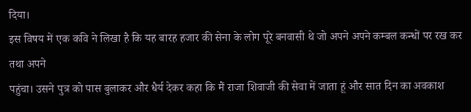दिया।
इस विषय में एक कवि ने लिखा है कि यह बारह हजार की सेना के लोग पूरे बनवासी थे जो अपने अपने कम्बल कन्धों पर रख कर तथा अपने
पहुंचा। उसने पुत्र को पास बुलाकर और धैर्य देकर कहा कि मैं राजा शिवाजी की सेवा में जाता हूं और सात दिन का अवकाश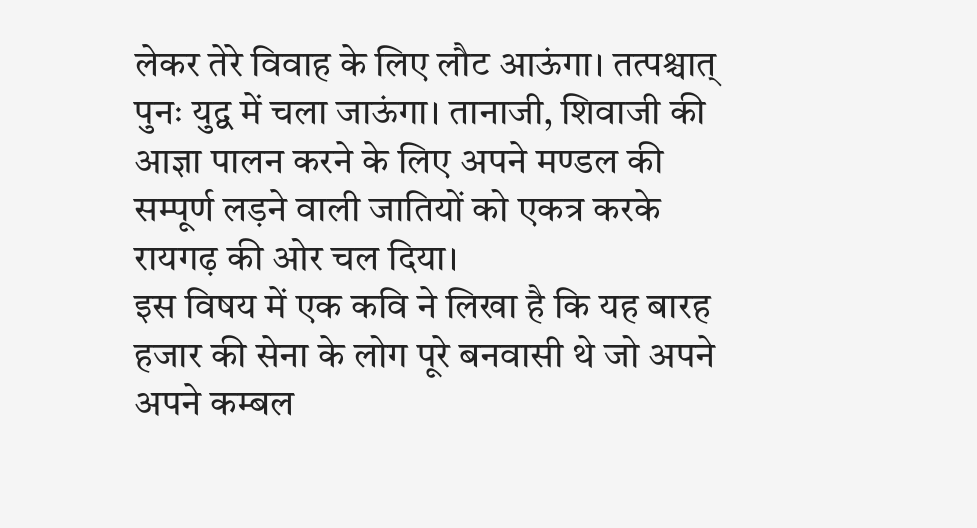लेकर तेरे विवाह के लिए लौट आऊंगा। तत्पश्चात् पुनः युद्व में चला जाऊंगा। तानाजी, शिवाजी की आज्ञा पालन करने के लिए अपने मण्डल की सम्पूर्ण लड़ने वाली जातियों को एकत्र करके रायगढ़ की ओर चल दिया।
इस विषय में एक कवि ने लिखा है कि यह बारह हजार की सेना के लोग पूरे बनवासी थे जो अपने अपने कम्बल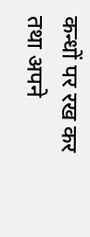कन्धों पर रख कर तथा अपने